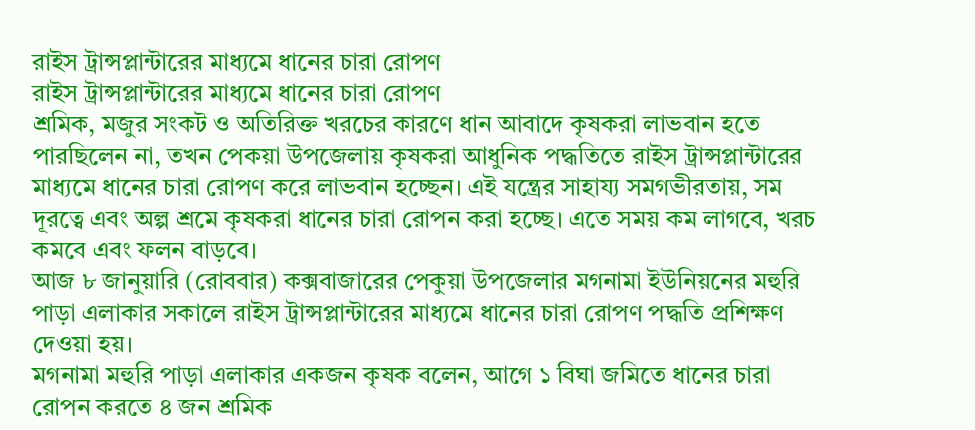রাইস ট্রান্সপ্লান্টারের মাধ্যমে ধানের চারা রোপণ
রাইস ট্রান্সপ্লান্টারের মাধ্যমে ধানের চারা রোপণ
শ্রমিক, মজুর সংকট ও অতিরিক্ত খরচের কারণে ধান আবাদে কৃষকরা লাভবান হতে পারছিলেন না, তখন পেকয়া উপজেলায় কৃষকরা আধুনিক পদ্ধতিতে রাইস ট্রান্সপ্লান্টারের মাধ্যমে ধানের চারা রোপণ করে লাভবান হচ্ছেন। এই যন্ত্রের সাহায্য সমগভীরতায়, সম দূরত্বে এবং অল্প শ্রমে কৃষকরা ধানের চারা রোপন করা হচ্ছে। এতে সময় কম লাগবে, খরচ কমবে এবং ফলন বাড়বে।
আজ ৮ জানুয়ারি (রোববার) কক্সবাজারের পেকুয়া উপজেলার মগনামা ইউনিয়নের মহুরি পাড়া এলাকার সকালে রাইস ট্রান্সপ্লান্টারের মাধ্যমে ধানের চারা রোপণ পদ্ধতি প্রশিক্ষণ দেওয়া হয়।
মগনামা মহুরি পাড়া এলাকার একজন কৃষক বলেন, আগে ১ বিঘা জমিতে ধানের চারা রোপন করতে ৪ জন শ্রমিক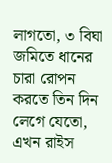লাগতো, ৩ বিঘা জমিতে ধানের চারা রোপন করতে তিন দিন লেগে যেতো, এখন রাইস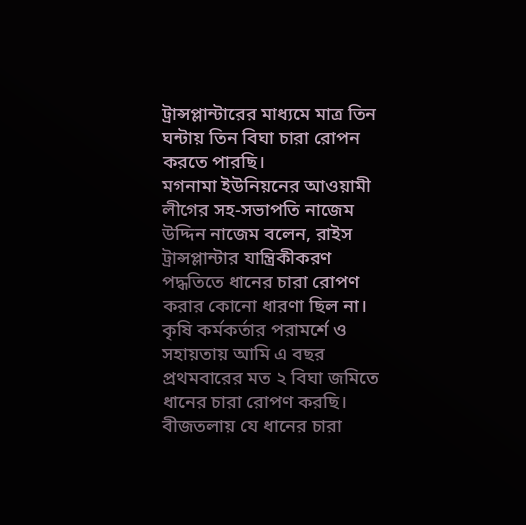ট্রান্সপ্লান্টারের মাধ্যমে মাত্র তিন ঘন্টায় তিন বিঘা চারা রোপন করতে পারছি।
মগনামা ইউনিয়নের আওয়ামী লীগের সহ-সভাপতি নাজেম উদ্দিন নাজেম বলেন, রাইস ট্রান্সপ্লান্টার যান্ত্রিকীকরণ পদ্ধতিতে ধানের চারা রোপণ করার কোনো ধারণা ছিল না। কৃষি কর্মকর্তার পরামর্শে ও সহায়তায় আমি এ বছর প্রথমবারের মত ২ বিঘা জমিতে ধানের চারা রোপণ করছি।
বীজতলায় যে ধানের চারা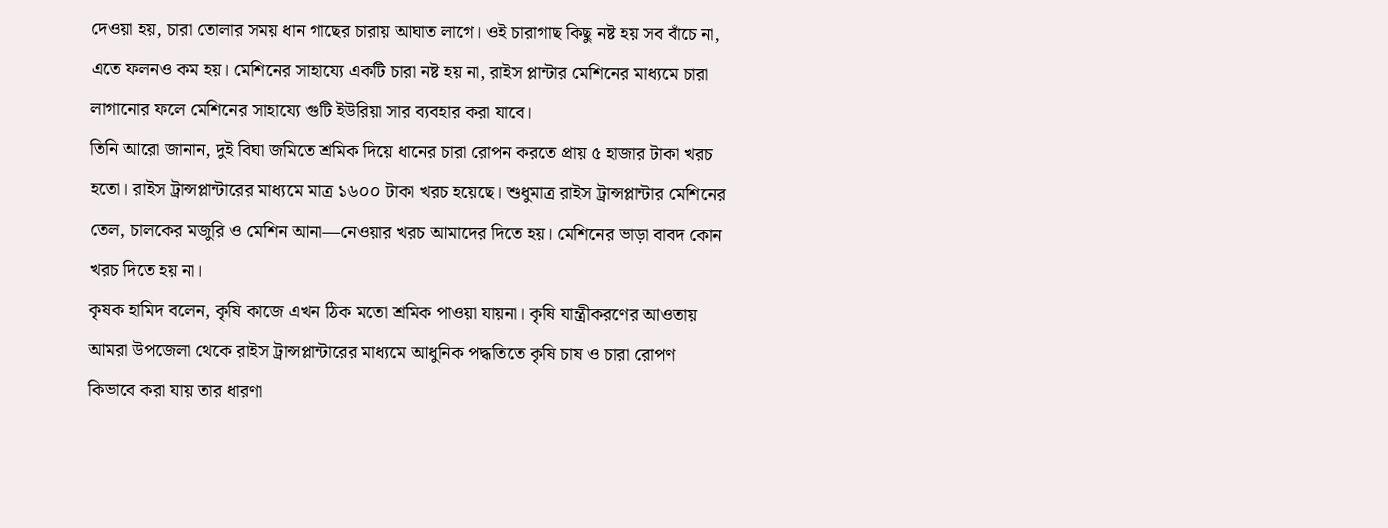দেওয়া হয়, চারা তোলার সময় ধান গাছের চারায় আঘাত লাগে। ওই চারাগাছ কিছু নষ্ট হয় সব বাঁচে না, এতে ফলনও কম হয়। মেশিনের সাহায্যে একটি চারা নষ্ট হয় না, রাইস প্লান্টার মেশিনের মাধ্যমে চারা লাগানোর ফলে মেশিনের সাহায্যে গুটি ইউরিয়া সার ব্যবহার করা যাবে।
তিনি আরো জানান, দুই বিঘা জমিতে শ্রমিক দিয়ে ধানের চারা রোপন করতে প্রায় ৫ হাজার টাকা খরচ হতো। রাইস ট্রান্সপ্লান্টারের মাধ্যমে মাত্র ১৬০০ টাকা খরচ হয়েছে। শুধুমাত্র রাইস ট্রান্সপ্লান্টার মেশিনের তেল, চালকের মজুরি ও মেশিন আনা—নেওয়ার খরচ আমাদের দিতে হয়। মেশিনের ভাড়া বাবদ কোন খরচ দিতে হয় না।
কৃষক হামিদ বলেন, কৃষি কাজে এখন ঠিক মতো শ্রমিক পাওয়া যায়না। কৃষি যান্ত্রীকরণের আওতায় আমরা উপজেলা থেকে রাইস ট্রান্সপ্লান্টারের মাধ্যমে আধুনিক পদ্ধতিতে কৃষি চাষ ও চারা রোপণ কিভাবে করা যায় তার ধারণা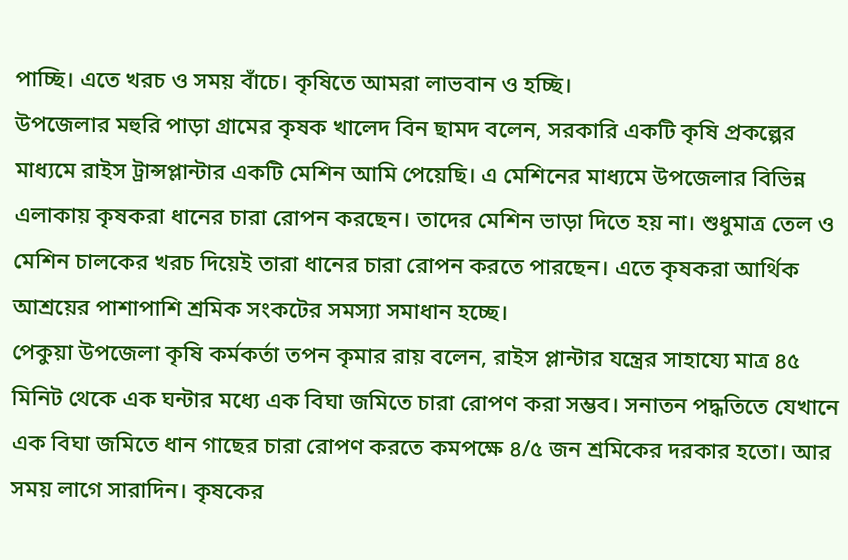পাচ্ছি। এতে খরচ ও সময় বাঁচে। কৃষিতে আমরা লাভবান ও হচ্ছি।
উপজেলার মহুরি পাড়া গ্রামের কৃষক খালেদ বিন ছামদ বলেন, সরকারি একটি কৃষি প্রকল্পের মাধ্যমে রাইস ট্রান্সপ্লান্টার একটি মেশিন আমি পেয়েছি। এ মেশিনের মাধ্যমে উপজেলার বিভিন্ন এলাকায় কৃষকরা ধানের চারা রোপন করছেন। তাদের মেশিন ভাড়া দিতে হয় না। শুধুমাত্র তেল ও মেশিন চালকের খরচ দিয়েই তারা ধানের চারা রোপন করতে পারছেন। এতে কৃষকরা আর্থিক আশ্রয়ের পাশাপাশি শ্রমিক সংকটের সমস্যা সমাধান হচ্ছে।
পেকুয়া উপজেলা কৃষি কর্মকর্তা তপন কৃমার রায় বলেন, রাইস প্লান্টার যন্ত্রের সাহায্যে মাত্র ৪৫ মিনিট থেকে এক ঘন্টার মধ্যে এক বিঘা জমিতে চারা রোপণ করা সম্ভব। সনাতন পদ্ধতিতে যেখানে এক বিঘা জমিতে ধান গাছের চারা রোপণ করতে কমপক্ষে ৪/৫ জন শ্রমিকের দরকার হতো। আর সময় লাগে সারাদিন। কৃষকের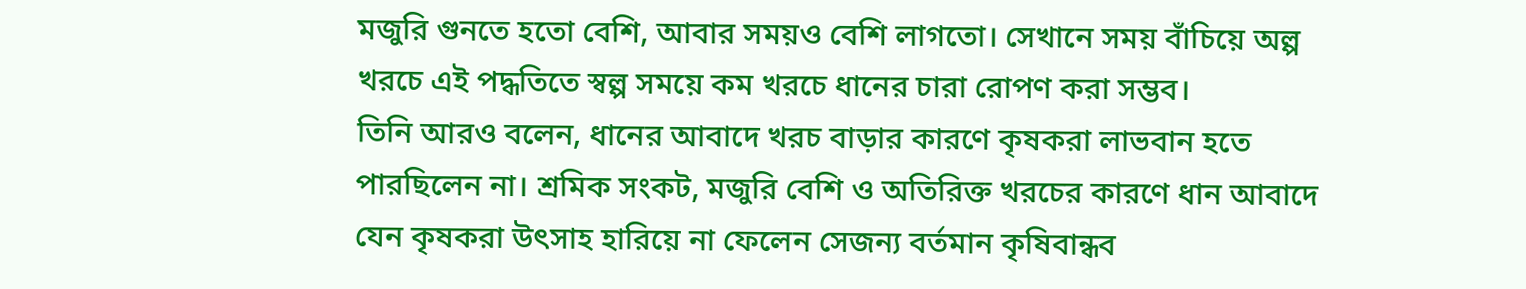মজুরি গুনতে হতো বেশি, আবার সময়ও বেশি লাগতো। সেখানে সময় বাঁচিয়ে অল্প খরচে এই পদ্ধতিতে স্বল্প সময়ে কম খরচে ধানের চারা রোপণ করা সম্ভব।
তিনি আরও বলেন, ধানের আবাদে খরচ বাড়ার কারণে কৃষকরা লাভবান হতে পারছিলেন না। শ্রমিক সংকট, মজুরি বেশি ও অতিরিক্ত খরচের কারণে ধান আবাদে যেন কৃষকরা উৎসাহ হারিয়ে না ফেলেন সেজন্য বর্তমান কৃষিবান্ধব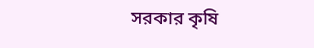সরকার কৃষি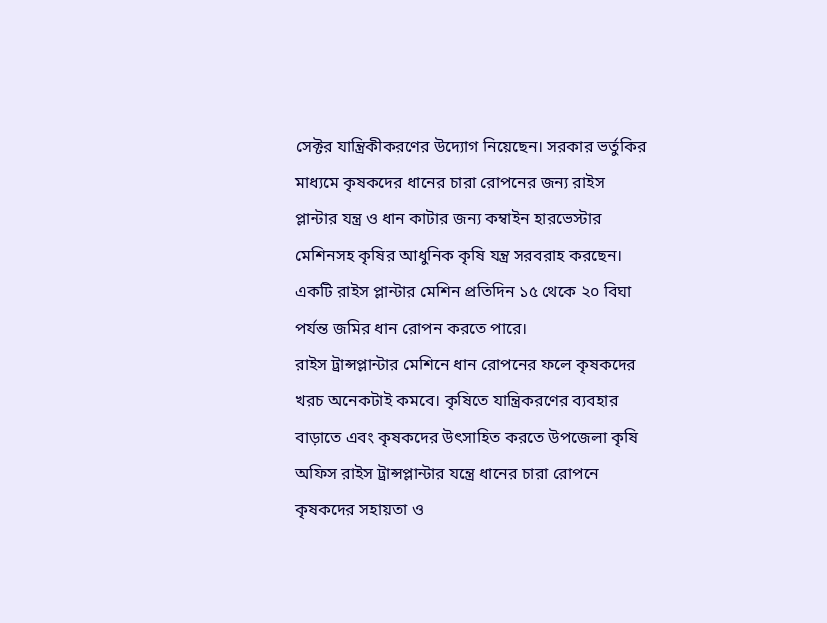সেক্টর যান্ত্রিকীকরণের উদ্যোগ নিয়েছেন। সরকার ভর্তুকির মাধ্যমে কৃষকদের ধানের চারা রোপনের জন্য রাইস প্লান্টার যন্ত্র ও ধান কাটার জন্য কম্বাইন হারভেস্টার মেশিনসহ কৃষির আধুনিক কৃষি যন্ত্র সরবরাহ করছেন। একটি রাইস প্লান্টার মেশিন প্রতিদিন ১৫ থেকে ২০ বিঘা পর্যন্ত জমির ধান রোপন করতে পারে।
রাইস ট্রান্সপ্লান্টার মেশিনে ধান রোপনের ফলে কৃষকদের খরচ অনেকটাই কমবে। কৃষিতে যান্ত্রিকরণের ব্যবহার বাড়াতে এবং কৃষকদের উৎসাহিত করতে উপজেলা কৃষি অফিস রাইস ট্রান্সপ্লান্টার যন্ত্রে ধানের চারা রোপনে কৃষকদের সহায়তা ও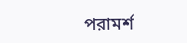পরামর্শ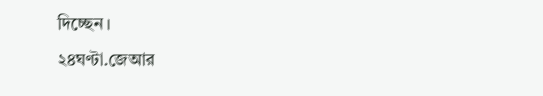দিচ্ছেন।
২৪ঘণ্টা.জেআর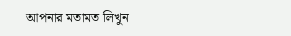আপনার মতামত লিখুন